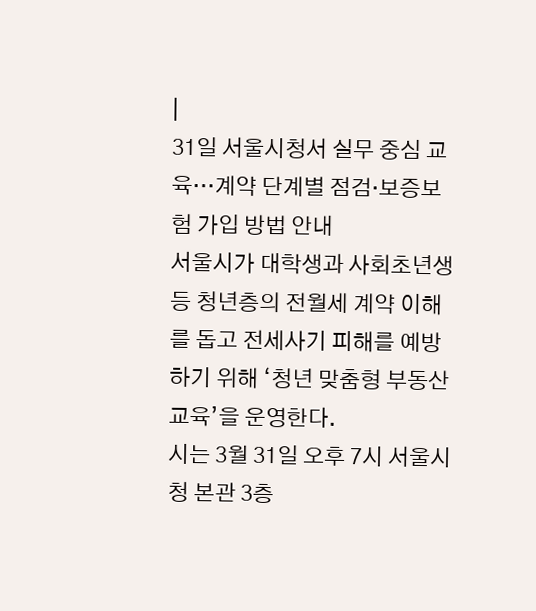|
31일 서울시청서 실무 중심 교육…계약 단계별 점검·보증보험 가입 방법 안내
서울시가 대학생과 사회초년생 등 청년층의 전월세 계약 이해를 돕고 전세사기 피해를 예방하기 위해 ‘청년 맞춤형 부동산 교육’을 운영한다.
시는 3월 31일 오후 7시 서울시청 본관 3층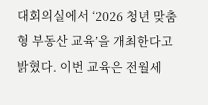대회의실에서 ‘2026 청년 맞춤형 부동산 교육’을 개최한다고 밝혔다. 이번 교육은 전월세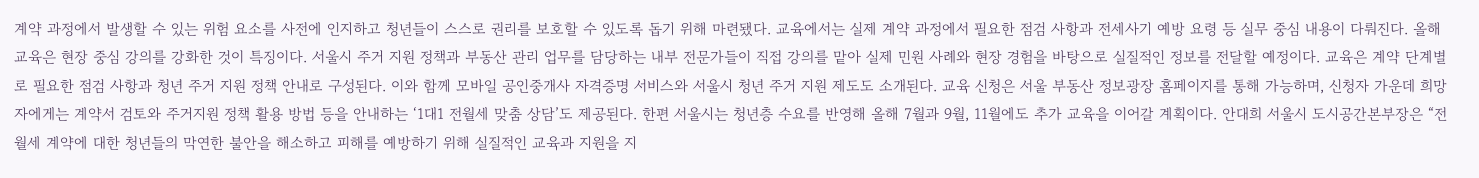계약 과정에서 발생할 수 있는 위험 요소를 사전에 인지하고 청년들이 스스로 권리를 보호할 수 있도록 돕기 위해 마련됐다. 교육에서는 실제 계약 과정에서 필요한 점검 사항과 전세사기 예방 요령 등 실무 중심 내용이 다뤄진다. 올해 교육은 현장 중심 강의를 강화한 것이 특징이다. 서울시 주거 지원 정책과 부동산 관리 업무를 담당하는 내부 전문가들이 직접 강의를 맡아 실제 민원 사례와 현장 경험을 바탕으로 실질적인 정보를 전달할 예정이다. 교육은 계약 단계별로 필요한 점검 사항과 청년 주거 지원 정책 안내로 구성된다. 이와 함께 모바일 공인중개사 자격증명 서비스와 서울시 청년 주거 지원 제도도 소개된다. 교육 신청은 서울 부동산 정보광장 홈페이지를 통해 가능하며, 신청자 가운데 희망자에게는 계약서 검토와 주거지원 정책 활용 방법 등을 안내하는 ‘1대1 전월세 맞춤 상담’도 제공된다. 한편 서울시는 청년층 수요를 반영해 올해 7월과 9월, 11월에도 추가 교육을 이어갈 계획이다. 안대희 서울시 도시공간본부장은 “전월세 계약에 대한 청년들의 막연한 불안을 해소하고 피해를 예방하기 위해 실질적인 교육과 지원을 지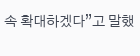속 확대하겠다”고 말했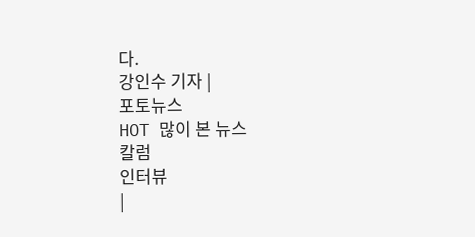다.
강인수 기자 |
포토뉴스
HOT 많이 본 뉴스
칼럼
인터뷰
|